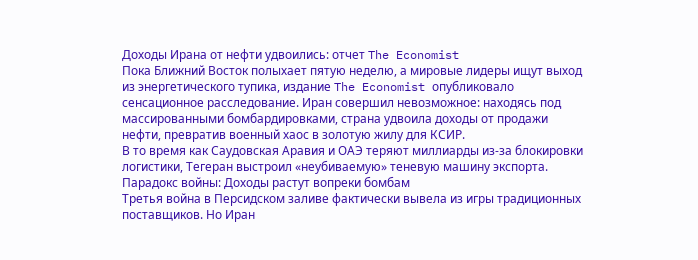Доходы Ирана от нефти удвоились: отчет The Economist
Пока Ближний Восток полыхает пятую неделю, а мировые лидеры ищут выход из энергетического тупика, издание The Economist опубликовало сенсационное расследование. Иран совершил невозможное: находясь под массированными бомбардировками, страна удвоила доходы от продажи нефти, превратив военный хаос в золотую жилу для КСИР.
В то время как Саудовская Аравия и ОАЭ теряют миллиарды из-за блокировки логистики, Тегеран выстроил «неубиваемую» теневую машину экспорта.
Парадокс войны: Доходы растут вопреки бомбам
Третья война в Персидском заливе фактически вывела из игры традиционных поставщиков. Но Иран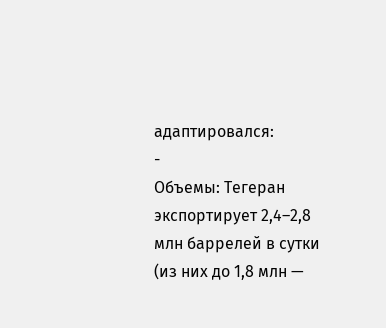адаптировался:
-
Объемы: Тегеран экспортирует 2,4–2,8 млн баррелей в сутки (из них до 1,8 млн —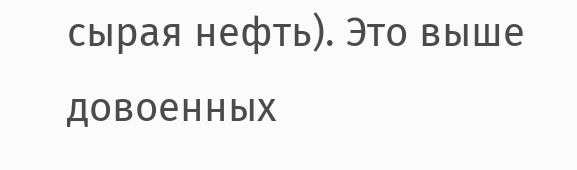сырая нефть). Это выше довоенных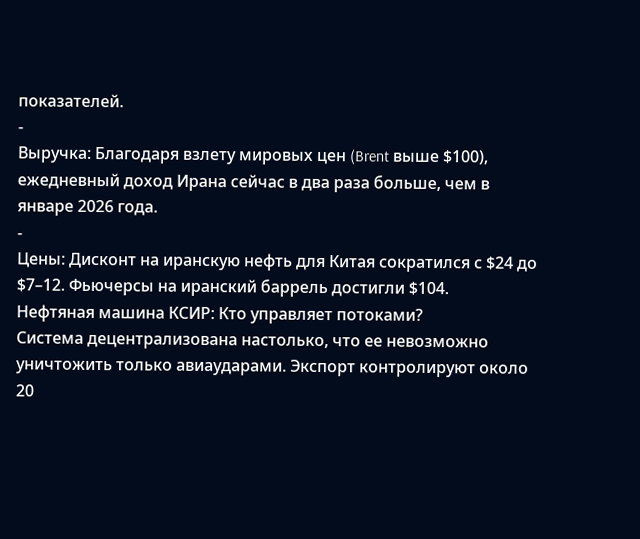показателей.
-
Выручка: Благодаря взлету мировых цен (Brent выше $100), ежедневный доход Ирана сейчас в два раза больше, чем в январе 2026 года.
-
Цены: Дисконт на иранскую нефть для Китая сократился с $24 до $7–12. Фьючерсы на иранский баррель достигли $104.
Нефтяная машина КСИР: Кто управляет потоками?
Система децентрализована настолько, что ее невозможно уничтожить только авиаударами. Экспорт контролируют около 20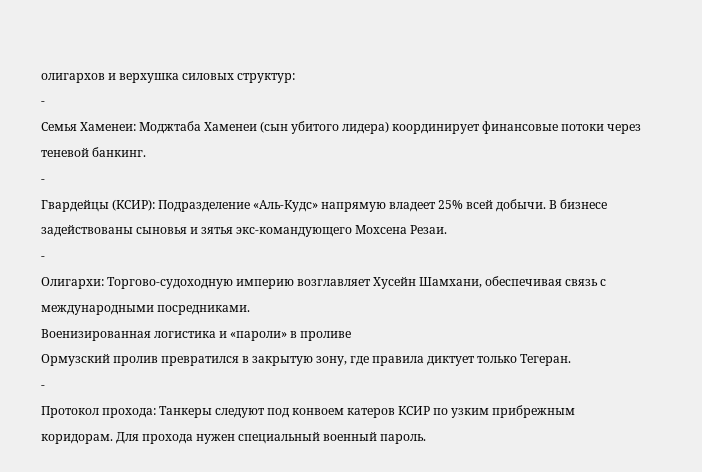олигархов и верхушка силовых структур:
-
Семья Хаменеи: Моджтаба Хаменеи (сын убитого лидера) координирует финансовые потоки через теневой банкинг.
-
Гвардейцы (КСИР): Подразделение «Аль-Кудс» напрямую владеет 25% всей добычи. В бизнесе задействованы сыновья и зятья экс-командующего Мохсена Резаи.
-
Олигархи: Торгово-судоходную империю возглавляет Хусейн Шамхани, обеспечивая связь с международными посредниками.
Военизированная логистика и «пароли» в проливе
Ормузский пролив превратился в закрытую зону, где правила диктует только Тегеран.
-
Протокол прохода: Танкеры следуют под конвоем катеров КСИР по узким прибрежным коридорам. Для прохода нужен специальный военный пароль.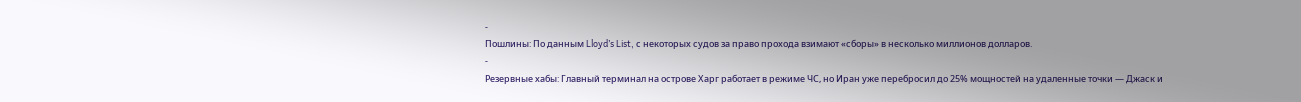-
Пошлины: По данным Lloyd’s List, с некоторых судов за право прохода взимают «сборы» в несколько миллионов долларов.
-
Резервные хабы: Главный терминал на острове Харг работает в режиме ЧС, но Иран уже перебросил до 25% мощностей на удаленные точки — Джаск и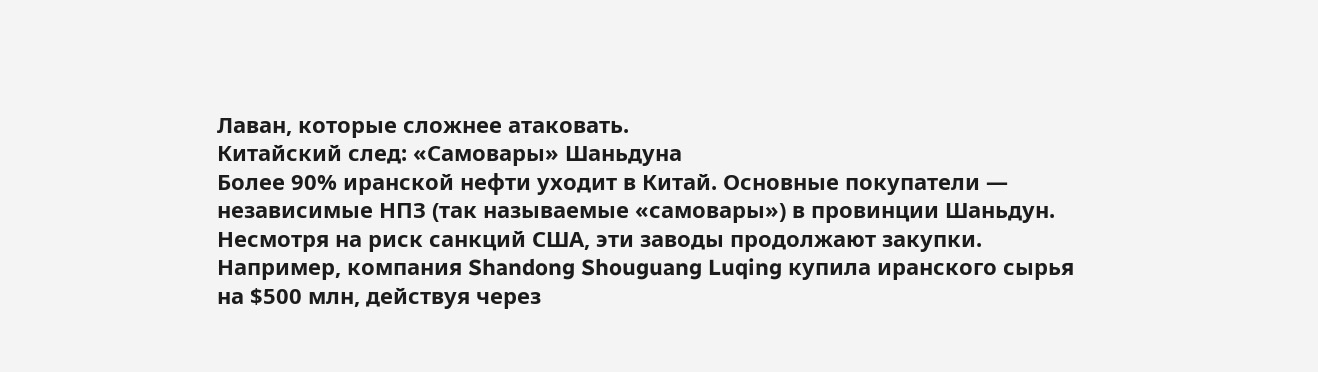Лаван, которые сложнее атаковать.
Китайский след: «Самовары» Шаньдуна
Более 90% иранской нефти уходит в Китай. Основные покупатели — независимые НПЗ (так называемые «самовары») в провинции Шаньдун.
Несмотря на риск санкций США, эти заводы продолжают закупки. Например, компания Shandong Shouguang Luqing купила иранского сырья на $500 млн, действуя через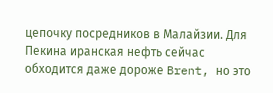цепочку посредников в Малайзии. Для Пекина иранская нефть сейчас обходится даже дороже Brent, но это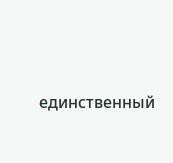единственный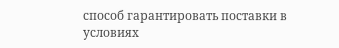способ гарантировать поставки в условиях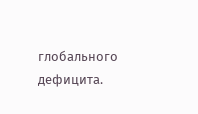глобального дефицита.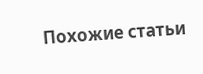Похожие статьи